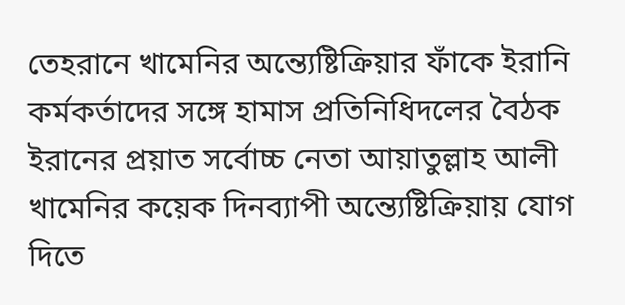তেহরানে খামেনির অন্ত্যেষ্টিক্রিয়ার ফাঁকে ইরানি কর্মকর্তাদের সঙ্গে হামাস প্রতিনিধিদলের বৈঠক
ইরানের প্রয়াত সর্বোচ্চ নেতা আয়াতুল্লাহ আলী খামেনির কয়েক দিনব্যাপী অন্ত্যেষ্টিক্রিয়ায় যোগ দিতে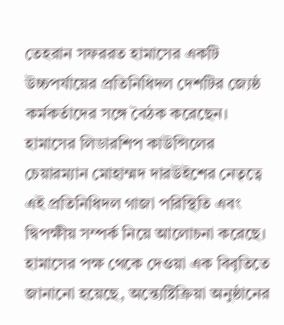তেহরান সফররত হামাসের একটি উচ্চপর্যায়ের প্রতিনিধিদল দেশটির জ্যেষ্ঠ কর্মকর্তাদের সঙ্গে বৈঠক করেছেন। হামাসের লিডারশিপ কাউন্সিলের চেয়ারম্যান মোহাম্মদ দারউইশের নেতৃত্বে এই প্রতিনিধিদল গাজা পরিস্থিতি এবং দ্বিপক্ষীয় সম্পর্ক নিয়ে আলোচনা করেছে।
হামাসের পক্ষ থেকে দেওয়া এক বিবৃতিতে জানানো হয়েছে, অন্ত্যেষ্টিক্রিয়া অনুষ্ঠানের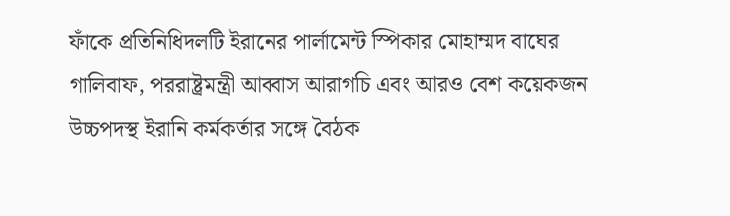ফাঁকে প্রতিনিধিদলটি ইরানের পার্লামেন্ট স্পিকার মোহাম্মদ বাঘের গালিবাফ, পররাষ্ট্রমন্ত্রী আব্বাস আরাগচি এবং আরও বেশ কয়েকজন উচ্চপদস্থ ইরানি কর্মকর্তার সঙ্গে বৈঠক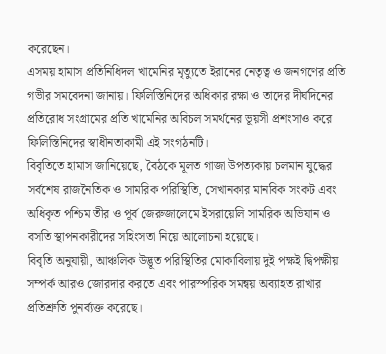করেছেন।
এসময় হামাস প্রতিনিধিদল খামেনির মৃত্যুতে ইরানের নেতৃত্ব ও জনগণের প্রতি গভীর সমবেদনা জানায়। ফিলিস্তিনিদের অধিকার রক্ষা ও তাদের দীর্ঘদিনের প্রতিরোধ সংগ্রামের প্রতি খামেনির অবিচল সমর্থনের ভূয়সী প্রশংসাও করে ফিলিস্তিনিদের স্বাধীনতাকামী এই সংগঠনটি।
বিবৃতিতে হামাস জানিয়েছে, বৈঠকে মূলত গাজা উপত্যকায় চলমান যুদ্ধের সর্বশেষ রাজনৈতিক ও সামরিক পরিস্থিতি, সেখানকার মানবিক সংকট এবং অধিকৃত পশ্চিম তীর ও পূর্ব জেরুজালেমে ইসরায়েলি সামরিক অভিযান ও বসতি স্থাপনকারীদের সহিংসতা নিয়ে আলোচনা হয়েছে।
বিবৃতি অনুযায়ী, আঞ্চলিক উদ্ভূত পরিস্থিতির মোকাবিলায় দুই পক্ষই দ্বিপক্ষীয় সম্পর্ক আরও জোরদার করতে এবং পারস্পরিক সমন্বয় অব্যাহত রাখার প্রতিশ্রুতি পুনর্ব্যক্ত করেছে।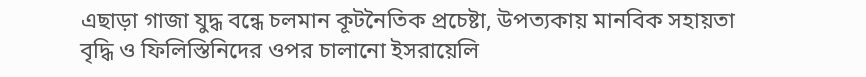এছাড়া গাজা যুদ্ধ বন্ধে চলমান কূটনৈতিক প্রচেষ্টা, উপত্যকায় মানবিক সহায়তা বৃদ্ধি ও ফিলিস্তিনিদের ওপর চালানো ইসরায়েলি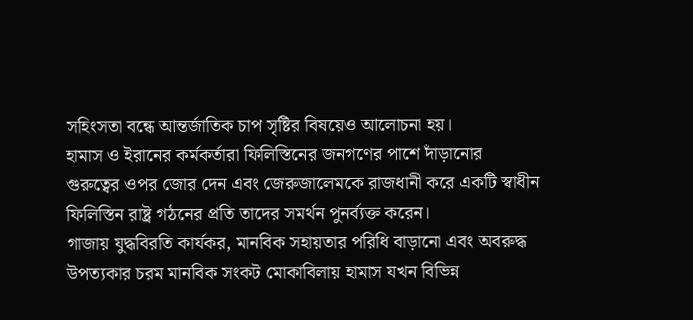সহিংসতা বন্ধে আন্তর্জাতিক চাপ সৃষ্টির বিষয়েও আলোচনা হয়।
হামাস ও ইরানের কর্মকর্তারা ফিলিস্তিনের জনগণের পাশে দাঁড়ানোর গুরুত্বের ওপর জোর দেন এবং জেরুজালেমকে রাজধানী করে একটি স্বাধীন ফিলিস্তিন রাষ্ট্র গঠনের প্রতি তাদের সমর্থন পুনর্ব্যক্ত করেন।
গাজায় যুদ্ধবিরতি কার্যকর, মানবিক সহায়তার পরিধি বাড়ানো এবং অবরুদ্ধ উপত্যকার চরম মানবিক সংকট মোকাবিলায় হামাস যখন বিভিন্ন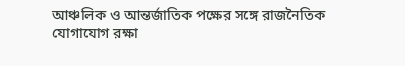আঞ্চলিক ও আন্তর্জাতিক পক্ষের সঙ্গে রাজনৈতিক যোগাযোগ রক্ষা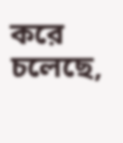করে চলেছে,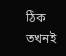ঠিক তখনই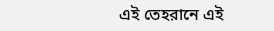এই তেহরানে এই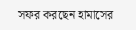সফর করছেন হামাসের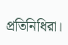প্রতিনিধিরা।